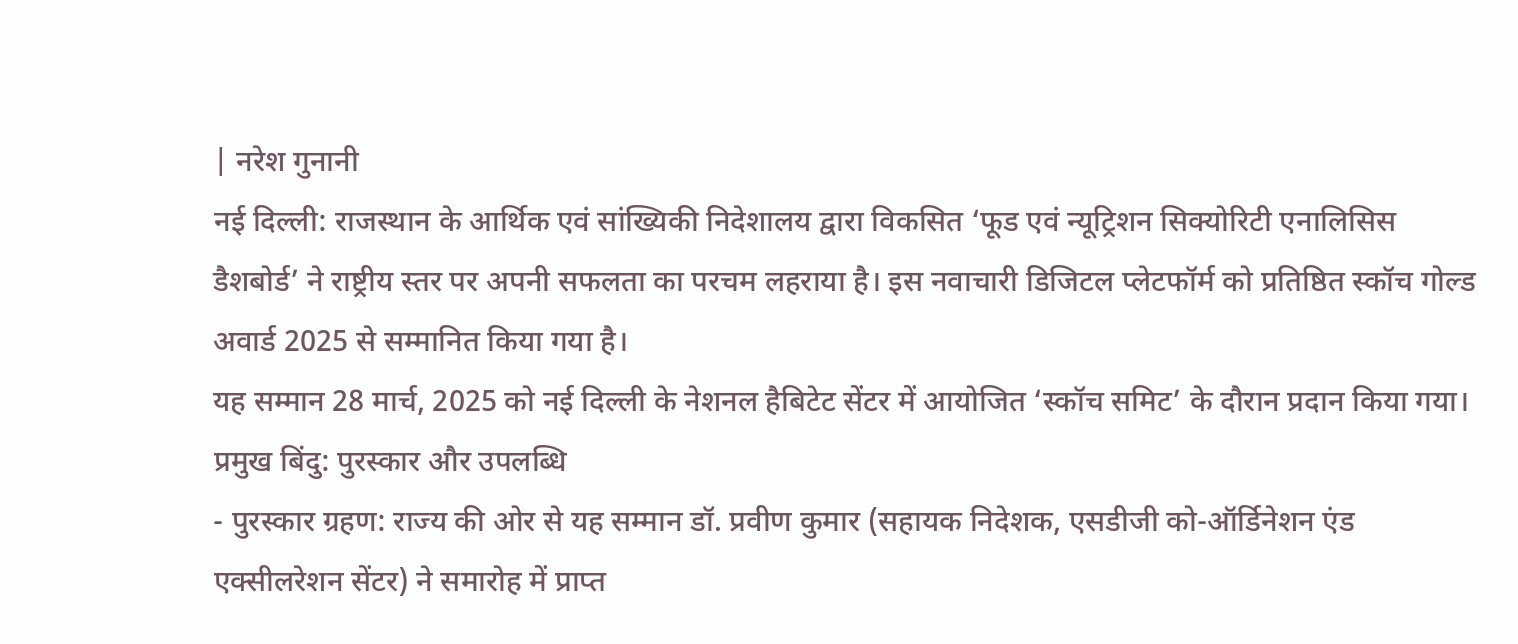| नरेश गुनानी
नई दिल्ली: राजस्थान के आर्थिक एवं सांख्यिकी निदेशालय द्वारा विकसित ‘फूड एवं न्यूट्रिशन सिक्योरिटी एनालिसिस डैशबोर्ड’ ने राष्ट्रीय स्तर पर अपनी सफलता का परचम लहराया है। इस नवाचारी डिजिटल प्लेटफॉर्म को प्रतिष्ठित स्कॉच गोल्ड अवार्ड 2025 से सम्मानित किया गया है।
यह सम्मान 28 मार्च, 2025 को नई दिल्ली के नेशनल हैबिटेट सेंटर में आयोजित ‘स्कॉच समिट’ के दौरान प्रदान किया गया।
प्रमुख बिंदु: पुरस्कार और उपलब्धि
- पुरस्कार ग्रहण: राज्य की ओर से यह सम्मान डॉ. प्रवीण कुमार (सहायक निदेशक, एसडीजी को-ऑर्डिनेशन एंड एक्सीलरेशन सेंटर) ने समारोह में प्राप्त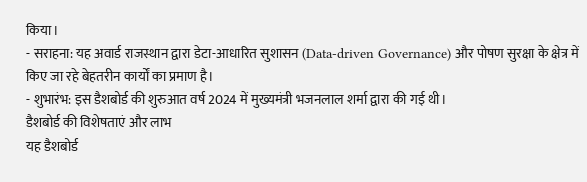किया।
- सराहना: यह अवार्ड राजस्थान द्वारा डेटा-आधारित सुशासन (Data-driven Governance) और पोषण सुरक्षा के क्षेत्र में किए जा रहे बेहतरीन कार्यों का प्रमाण है।
- शुभारंभ: इस डैशबोर्ड की शुरुआत वर्ष 2024 में मुख्यमंत्री भजनलाल शर्मा द्वारा की गई थी।
डैशबोर्ड की विशेषताएं और लाभ
यह डैशबोर्ड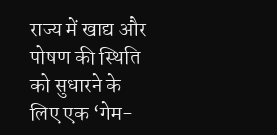राज्य में खाद्य और पोषण की स्थिति को सुधारने के लिए एक ‘गेम-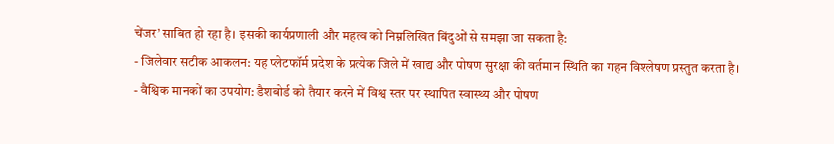चेंजर’ साबित हो रहा है। इसकी कार्यप्रणाली और महत्व को निम्नलिखित बिंदुओं से समझा जा सकता है:
- जिलेवार सटीक आकलन: यह प्लेटफॉर्म प्रदेश के प्रत्येक जिले में खाद्य और पोषण सुरक्षा की वर्तमान स्थिति का गहन विश्लेषण प्रस्तुत करता है।
- वैश्विक मानकों का उपयोग: डैशबोर्ड को तैयार करने में विश्व स्तर पर स्थापित स्वास्थ्य और पोषण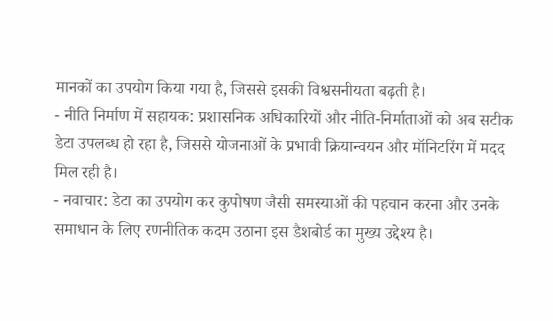मानकों का उपयोग किया गया है, जिससे इसकी विश्वसनीयता बढ़ती है।
- नीति निर्माण में सहायक: प्रशासनिक अधिकारियों और नीति-निर्माताओं को अब सटीक डेटा उपलब्ध हो रहा है, जिससे योजनाओं के प्रभावी क्रियान्वयन और मॉनिटरिंग में मदद मिल रही है।
- नवाचार: डेटा का उपयोग कर कुपोषण जैसी समस्याओं की पहचान करना और उनके समाधान के लिए रणनीतिक कदम उठाना इस डैशबोर्ड का मुख्य उद्देश्य है।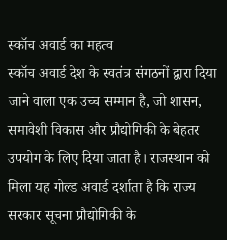स्कॉच अवार्ड का महत्व
स्कॉच अवार्ड देश के स्वतंत्र संगठनों द्वारा दिया जाने वाला एक उच्च सम्मान है, जो शासन, समावेशी विकास और प्रौद्योगिकी के बेहतर उपयोग के लिए दिया जाता है। राजस्थान को मिला यह गोल्ड अवार्ड दर्शाता है कि राज्य सरकार सूचना प्रौद्योगिकी के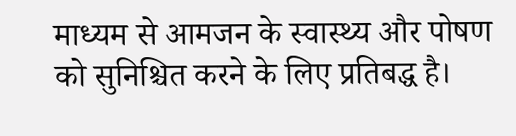माध्यम से आमजन के स्वास्थ्य और पोषण को सुनिश्चित करने के लिए प्रतिबद्ध है।